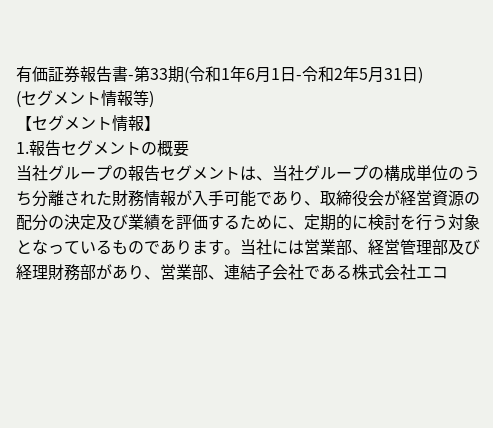有価証券報告書-第33期(令和1年6月1日-令和2年5月31日)
(セグメント情報等)
【セグメント情報】
1.報告セグメントの概要
当社グループの報告セグメントは、当社グループの構成単位のうち分離された財務情報が入手可能であり、取締役会が経営資源の配分の決定及び業績を評価するために、定期的に検討を行う対象となっているものであります。当社には営業部、経営管理部及び経理財務部があり、営業部、連結子会社である株式会社エコ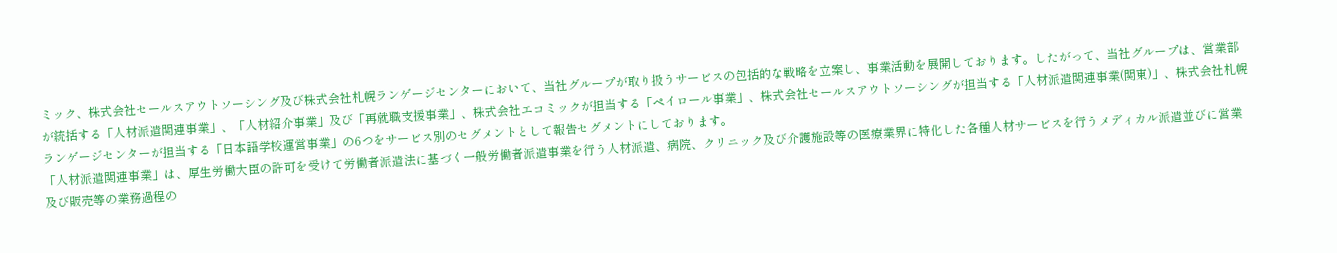ミック、株式会社セールスアウトソーシング及び株式会社札幌ランゲージセンターにおいて、当社グループが取り扱うサービスの包括的な戦略を立案し、事業活動を展開しております。したがって、当社グループは、営業部が統括する「人材派遣関連事業」、「人材紹介事業」及び「再就職支援事業」、株式会社エコミックが担当する「ペイロール事業」、株式会社セールスアウトソーシングが担当する「人材派遣関連事業(関東)」、株式会社札幌ランゲージセンターが担当する「日本語学校運営事業」の6つをサービス別のセグメントとして報告セグメントにしております。
「人材派遣関連事業」は、厚生労働大臣の許可を受けて労働者派遣法に基づく一般労働者派遣事業を行う人材派遣、病院、クリニック及び介護施設等の医療業界に特化した各種人材サービスを行うメディカル派遣並びに営業及び販売等の業務過程の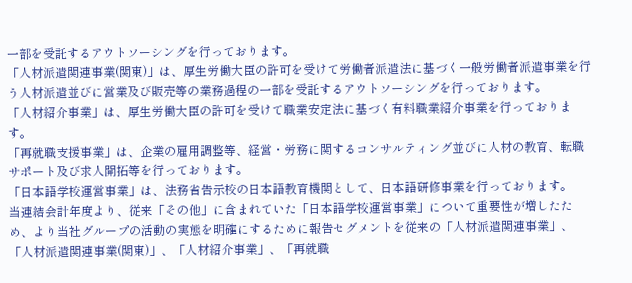一部を受託するアウトソーシングを行っております。
「人材派遣関連事業(関東)」は、厚生労働大臣の許可を受けて労働者派遣法に基づく一般労働者派遣事業を行う人材派遣並びに営業及び販売等の業務過程の一部を受託するアウトソーシングを行っております。
「人材紹介事業」は、厚生労働大臣の許可を受けて職業安定法に基づく有料職業紹介事業を行っております。
「再就職支援事業」は、企業の雇用調整等、経営・労務に関するコンサルティング並びに人材の教育、転職サポート及び求人開拓等を行っております。
「日本語学校運営事業」は、法務省告示校の日本語教育機関として、日本語研修事業を行っております。
当連結会計年度より、従来「その他」に含まれていた「日本語学校運営事業」について重要性が増したため、より当社グループの活動の実態を明確にするために報告セグメントを従来の「人材派遣関連事業」、「人材派遣関連事業(関東)」、「人材紹介事業」、「再就職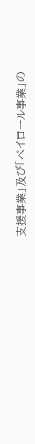支援事業」及び「ペイロール事業」の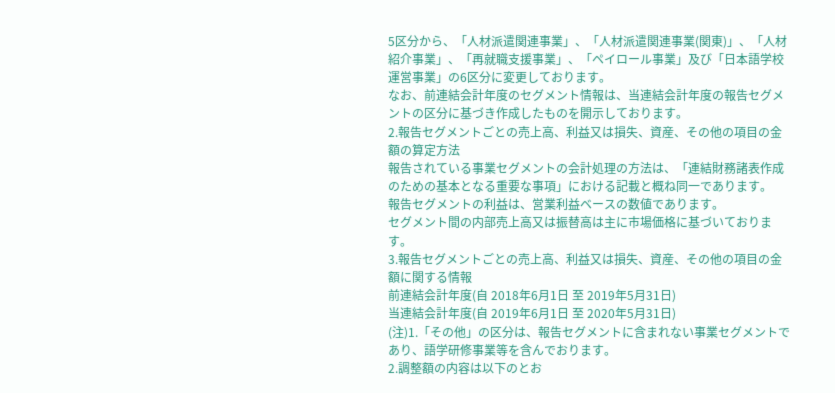5区分から、「人材派遣関連事業」、「人材派遣関連事業(関東)」、「人材紹介事業」、「再就職支援事業」、「ペイロール事業」及び「日本語学校運営事業」の6区分に変更しております。
なお、前連結会計年度のセグメント情報は、当連結会計年度の報告セグメントの区分に基づき作成したものを開示しております。
2.報告セグメントごとの売上高、利益又は損失、資産、その他の項目の金額の算定方法
報告されている事業セグメントの会計処理の方法は、「連結財務諸表作成のための基本となる重要な事項」における記載と概ね同一であります。
報告セグメントの利益は、営業利益ベースの数値であります。
セグメント間の内部売上高又は振替高は主に市場価格に基づいております。
3.報告セグメントごとの売上高、利益又は損失、資産、その他の項目の金額に関する情報
前連結会計年度(自 2018年6月1日 至 2019年5月31日)
当連結会計年度(自 2019年6月1日 至 2020年5月31日)
(注)1.「その他」の区分は、報告セグメントに含まれない事業セグメントであり、語学研修事業等を含んでおります。
2.調整額の内容は以下のとお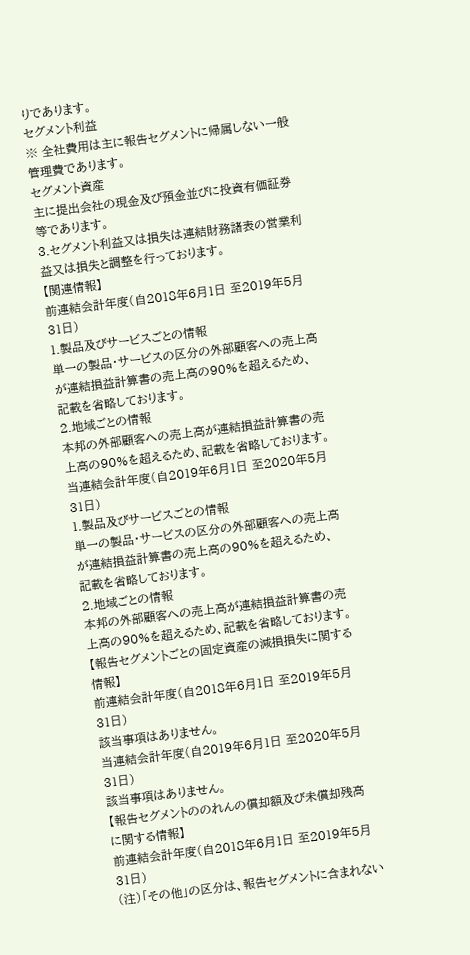りであります。
セグメント利益
※ 全社費用は主に報告セグメントに帰属しない一般管理費であります。
セグメント資産
主に提出会社の現金及び預金並びに投資有価証券等であります。
3.セグメント利益又は損失は連結財務諸表の営業利益又は損失と調整を行っております。
【関連情報】
前連結会計年度(自2018年6月1日 至2019年5月31日)
1.製品及びサービスごとの情報
単一の製品・サービスの区分の外部顧客への売上高が連結損益計算書の売上高の90%を超えるため、記載を省略しております。
2.地域ごとの情報
本邦の外部顧客への売上高が連結損益計算書の売上高の90%を超えるため、記載を省略しております。
当連結会計年度(自2019年6月1日 至2020年5月31日)
1.製品及びサービスごとの情報
単一の製品・サービスの区分の外部顧客への売上高が連結損益計算書の売上高の90%を超えるため、記載を省略しております。
2.地域ごとの情報
本邦の外部顧客への売上高が連結損益計算書の売上高の90%を超えるため、記載を省略しております。
【報告セグメントごとの固定資産の減損損失に関する情報】
前連結会計年度(自2018年6月1日 至2019年5月31日)
該当事項はありません。
当連結会計年度(自2019年6月1日 至2020年5月31日)
該当事項はありません。
【報告セグメントののれんの償却額及び未償却残高に関する情報】
前連結会計年度(自2018年6月1日 至2019年5月31日)
(注)「その他」の区分は、報告セグメントに含まれない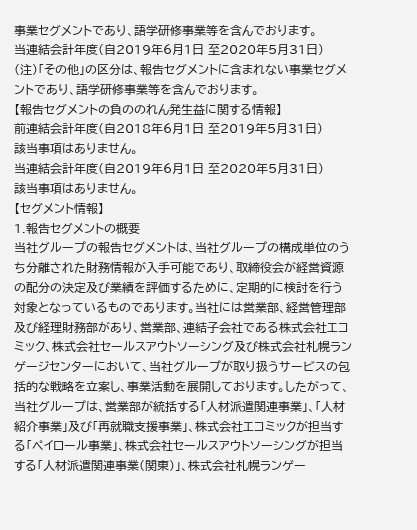事業セグメントであり、語学研修事業等を含んでおります。
当連結会計年度(自2019年6月1日 至2020年5月31日)
(注)「その他」の区分は、報告セグメントに含まれない事業セグメントであり、語学研修事業等を含んでおります。
【報告セグメントの負ののれん発生益に関する情報】
前連結会計年度(自2018年6月1日 至2019年5月31日)
該当事項はありません。
当連結会計年度(自2019年6月1日 至2020年5月31日)
該当事項はありません。
【セグメント情報】
1.報告セグメントの概要
当社グループの報告セグメントは、当社グループの構成単位のうち分離された財務情報が入手可能であり、取締役会が経営資源の配分の決定及び業績を評価するために、定期的に検討を行う対象となっているものであります。当社には営業部、経営管理部及び経理財務部があり、営業部、連結子会社である株式会社エコミック、株式会社セールスアウトソーシング及び株式会社札幌ランゲージセンターにおいて、当社グループが取り扱うサービスの包括的な戦略を立案し、事業活動を展開しております。したがって、当社グループは、営業部が統括する「人材派遣関連事業」、「人材紹介事業」及び「再就職支援事業」、株式会社エコミックが担当する「ペイロール事業」、株式会社セールスアウトソーシングが担当する「人材派遣関連事業(関東)」、株式会社札幌ランゲー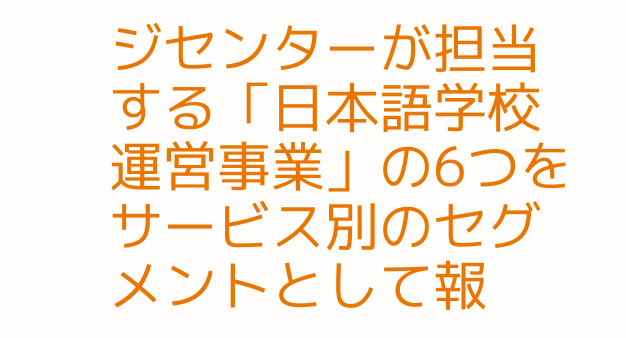ジセンターが担当する「日本語学校運営事業」の6つをサービス別のセグメントとして報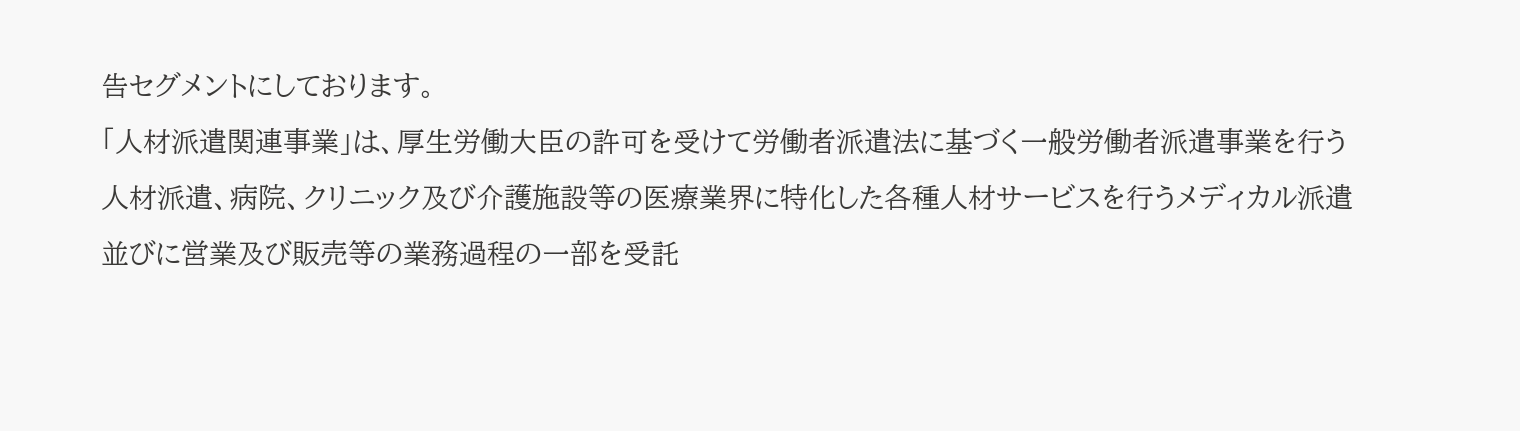告セグメントにしております。
「人材派遣関連事業」は、厚生労働大臣の許可を受けて労働者派遣法に基づく一般労働者派遣事業を行う人材派遣、病院、クリニック及び介護施設等の医療業界に特化した各種人材サービスを行うメディカル派遣並びに営業及び販売等の業務過程の一部を受託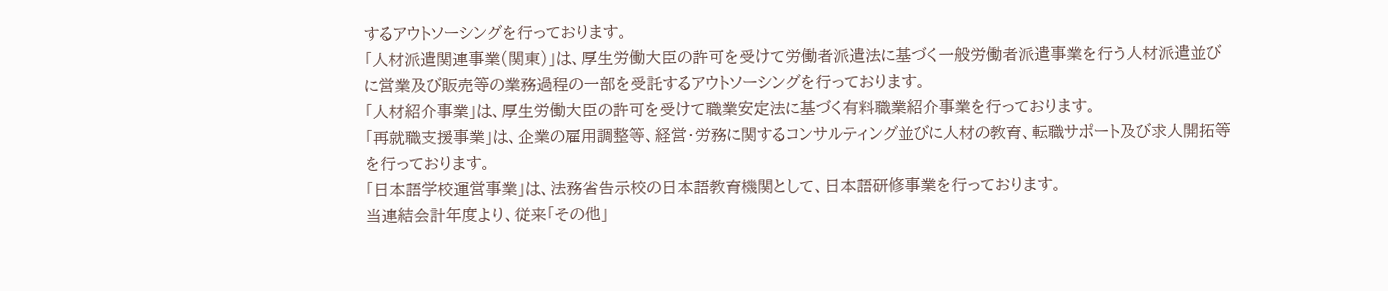するアウトソーシングを行っております。
「人材派遣関連事業(関東)」は、厚生労働大臣の許可を受けて労働者派遣法に基づく一般労働者派遣事業を行う人材派遣並びに営業及び販売等の業務過程の一部を受託するアウトソーシングを行っております。
「人材紹介事業」は、厚生労働大臣の許可を受けて職業安定法に基づく有料職業紹介事業を行っております。
「再就職支援事業」は、企業の雇用調整等、経営・労務に関するコンサルティング並びに人材の教育、転職サポート及び求人開拓等を行っております。
「日本語学校運営事業」は、法務省告示校の日本語教育機関として、日本語研修事業を行っております。
当連結会計年度より、従来「その他」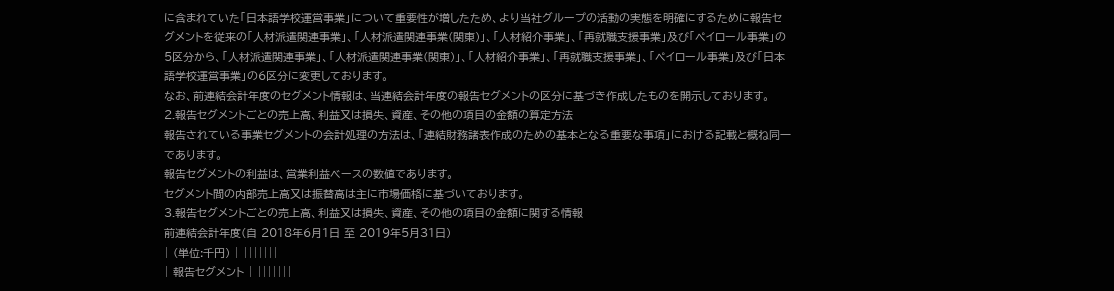に含まれていた「日本語学校運営事業」について重要性が増したため、より当社グループの活動の実態を明確にするために報告セグメントを従来の「人材派遣関連事業」、「人材派遣関連事業(関東)」、「人材紹介事業」、「再就職支援事業」及び「ペイロール事業」の5区分から、「人材派遣関連事業」、「人材派遣関連事業(関東)」、「人材紹介事業」、「再就職支援事業」、「ペイロール事業」及び「日本語学校運営事業」の6区分に変更しております。
なお、前連結会計年度のセグメント情報は、当連結会計年度の報告セグメントの区分に基づき作成したものを開示しております。
2.報告セグメントごとの売上高、利益又は損失、資産、その他の項目の金額の算定方法
報告されている事業セグメントの会計処理の方法は、「連結財務諸表作成のための基本となる重要な事項」における記載と概ね同一であります。
報告セグメントの利益は、営業利益ベースの数値であります。
セグメント間の内部売上高又は振替高は主に市場価格に基づいております。
3.報告セグメントごとの売上高、利益又は損失、資産、その他の項目の金額に関する情報
前連結会計年度(自 2018年6月1日 至 2019年5月31日)
| (単位:千円) | |||||||
| 報告セグメント | |||||||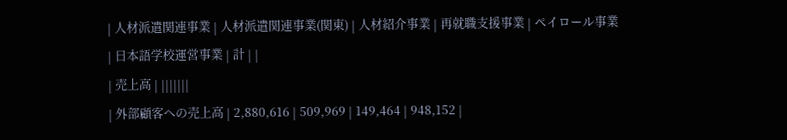| 人材派遣関連事業 | 人材派遣関連事業(関東) | 人材紹介事業 | 再就職支援事業 | ペイロール事業 | 日本語学校運営事業 | 計 | |
| 売上高 | |||||||
| 外部顧客への売上高 | 2,880,616 | 509,969 | 149,464 | 948,152 |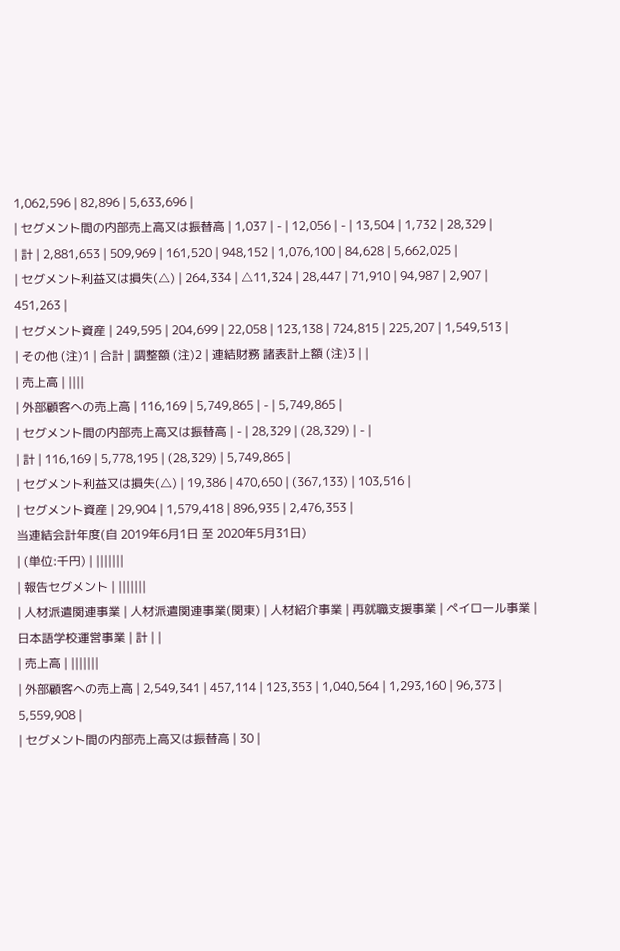1,062,596 | 82,896 | 5,633,696 |
| セグメント間の内部売上高又は振替高 | 1,037 | - | 12,056 | - | 13,504 | 1,732 | 28,329 |
| 計 | 2,881,653 | 509,969 | 161,520 | 948,152 | 1,076,100 | 84,628 | 5,662,025 |
| セグメント利益又は損失(△) | 264,334 | △11,324 | 28,447 | 71,910 | 94,987 | 2,907 | 451,263 |
| セグメント資産 | 249,595 | 204,699 | 22,058 | 123,138 | 724,815 | 225,207 | 1,549,513 |
| その他 (注)1 | 合計 | 調整額 (注)2 | 連結財務 諸表計上額 (注)3 | |
| 売上高 | ||||
| 外部顧客への売上高 | 116,169 | 5,749,865 | - | 5,749,865 |
| セグメント間の内部売上高又は振替高 | - | 28,329 | (28,329) | - |
| 計 | 116,169 | 5,778,195 | (28,329) | 5,749,865 |
| セグメント利益又は損失(△) | 19,386 | 470,650 | (367,133) | 103,516 |
| セグメント資産 | 29,904 | 1,579,418 | 896,935 | 2,476,353 |
当連結会計年度(自 2019年6月1日 至 2020年5月31日)
| (単位:千円) | |||||||
| 報告セグメント | |||||||
| 人材派遣関連事業 | 人材派遣関連事業(関東) | 人材紹介事業 | 再就職支援事業 | ペイロール事業 | 日本語学校運営事業 | 計 | |
| 売上高 | |||||||
| 外部顧客への売上高 | 2,549,341 | 457,114 | 123,353 | 1,040,564 | 1,293,160 | 96,373 | 5,559,908 |
| セグメント間の内部売上高又は振替高 | 30 |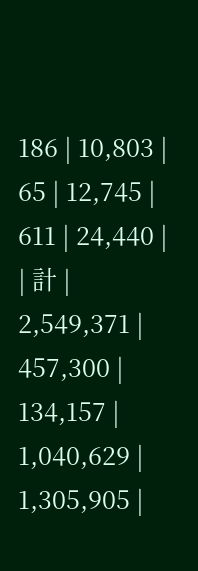186 | 10,803 | 65 | 12,745 | 611 | 24,440 |
| 計 | 2,549,371 | 457,300 | 134,157 | 1,040,629 | 1,305,905 |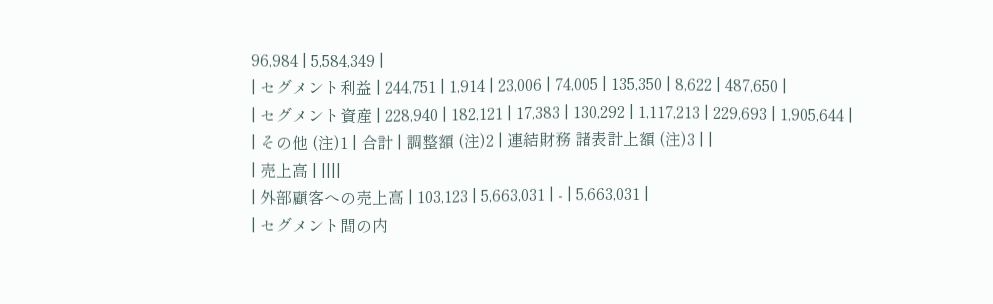96,984 | 5,584,349 |
| セグメント利益 | 244,751 | 1,914 | 23,006 | 74,005 | 135,350 | 8,622 | 487,650 |
| セグメント資産 | 228,940 | 182,121 | 17,383 | 130,292 | 1,117,213 | 229,693 | 1,905,644 |
| その他 (注)1 | 合計 | 調整額 (注)2 | 連結財務 諸表計上額 (注)3 | |
| 売上高 | ||||
| 外部顧客への売上高 | 103,123 | 5,663,031 | - | 5,663,031 |
| セグメント間の内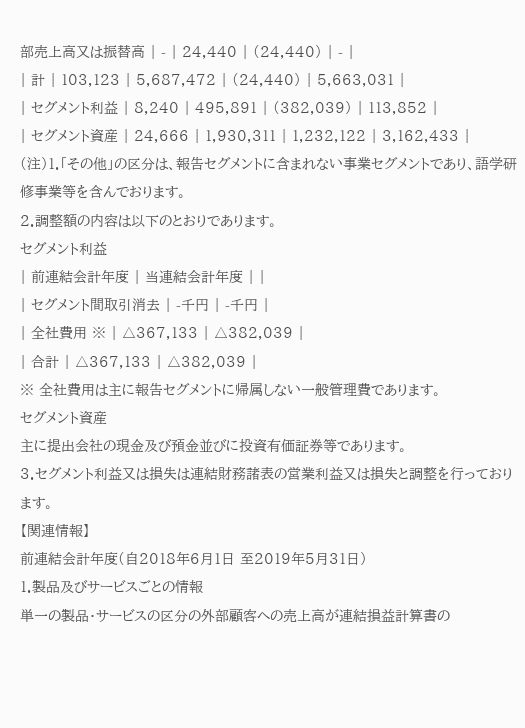部売上高又は振替高 | - | 24,440 | (24,440) | - |
| 計 | 103,123 | 5,687,472 | (24,440) | 5,663,031 |
| セグメント利益 | 8,240 | 495,891 | (382,039) | 113,852 |
| セグメント資産 | 24,666 | 1,930,311 | 1,232,122 | 3,162,433 |
(注)1.「その他」の区分は、報告セグメントに含まれない事業セグメントであり、語学研修事業等を含んでおります。
2.調整額の内容は以下のとおりであります。
セグメント利益
| 前連結会計年度 | 当連結会計年度 | |
| セグメント間取引消去 | -千円 | -千円 |
| 全社費用 ※ | △367,133 | △382,039 |
| 合計 | △367,133 | △382,039 |
※ 全社費用は主に報告セグメントに帰属しない一般管理費であります。
セグメント資産
主に提出会社の現金及び預金並びに投資有価証券等であります。
3.セグメント利益又は損失は連結財務諸表の営業利益又は損失と調整を行っております。
【関連情報】
前連結会計年度(自2018年6月1日 至2019年5月31日)
1.製品及びサービスごとの情報
単一の製品・サービスの区分の外部顧客への売上高が連結損益計算書の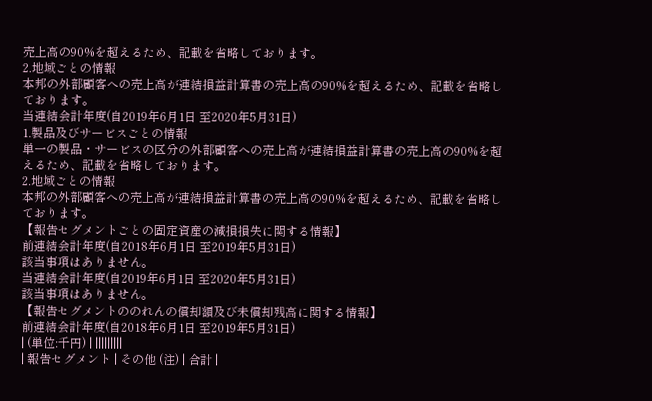売上高の90%を超えるため、記載を省略しております。
2.地域ごとの情報
本邦の外部顧客への売上高が連結損益計算書の売上高の90%を超えるため、記載を省略しております。
当連結会計年度(自2019年6月1日 至2020年5月31日)
1.製品及びサービスごとの情報
単一の製品・サービスの区分の外部顧客への売上高が連結損益計算書の売上高の90%を超えるため、記載を省略しております。
2.地域ごとの情報
本邦の外部顧客への売上高が連結損益計算書の売上高の90%を超えるため、記載を省略しております。
【報告セグメントごとの固定資産の減損損失に関する情報】
前連結会計年度(自2018年6月1日 至2019年5月31日)
該当事項はありません。
当連結会計年度(自2019年6月1日 至2020年5月31日)
該当事項はありません。
【報告セグメントののれんの償却額及び未償却残高に関する情報】
前連結会計年度(自2018年6月1日 至2019年5月31日)
| (単位:千円) | |||||||||
| 報告セグメント | その他 (注) | 合計 |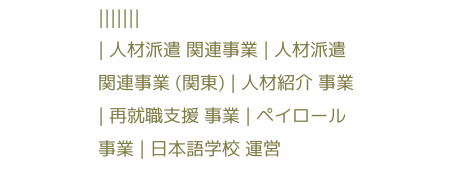|||||||
| 人材派遣 関連事業 | 人材派遣 関連事業 (関東) | 人材紹介 事業 | 再就職支援 事業 | ペイロール 事業 | 日本語学校 運営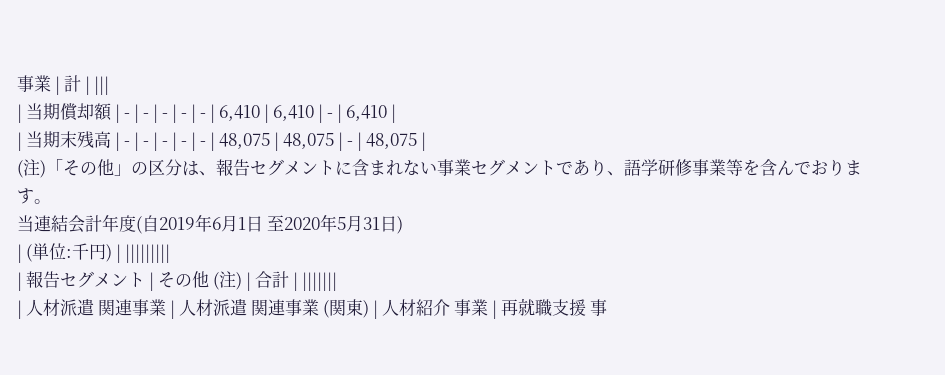事業 | 計 | |||
| 当期償却額 | - | - | - | - | - | 6,410 | 6,410 | - | 6,410 |
| 当期末残高 | - | - | - | - | - | 48,075 | 48,075 | - | 48,075 |
(注)「その他」の区分は、報告セグメントに含まれない事業セグメントであり、語学研修事業等を含んでおります。
当連結会計年度(自2019年6月1日 至2020年5月31日)
| (単位:千円) | |||||||||
| 報告セグメント | その他 (注) | 合計 | |||||||
| 人材派遣 関連事業 | 人材派遣 関連事業 (関東) | 人材紹介 事業 | 再就職支援 事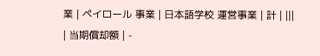業 | ペイロール 事業 | 日本語学校 運営事業 | 計 | |||
| 当期償却額 | -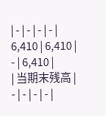| - | - | - | - | 6,410 | 6,410 | - | 6,410 |
| 当期末残高 | - | - | - | - |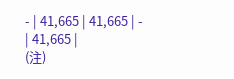- | 41,665 | 41,665 | - | 41,665 |
(注)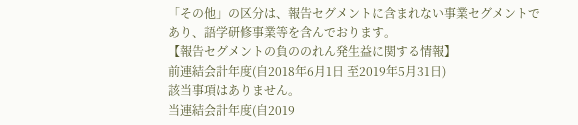「その他」の区分は、報告セグメントに含まれない事業セグメントであり、語学研修事業等を含んでおります。
【報告セグメントの負ののれん発生益に関する情報】
前連結会計年度(自2018年6月1日 至2019年5月31日)
該当事項はありません。
当連結会計年度(自2019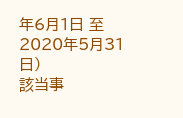年6月1日 至2020年5月31日)
該当事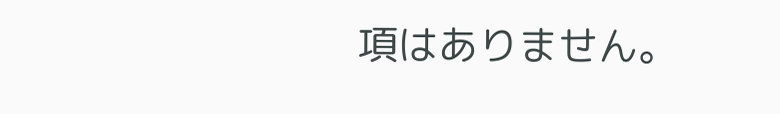項はありません。